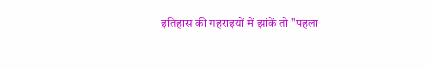इतिहास की गहराइयों में झांकें तो "पहला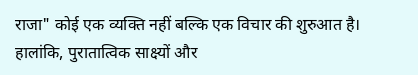राजा" कोई एक व्यक्ति नहीं बल्कि एक विचार की शुरुआत है। हालांकि, पुरातात्विक साक्ष्यों और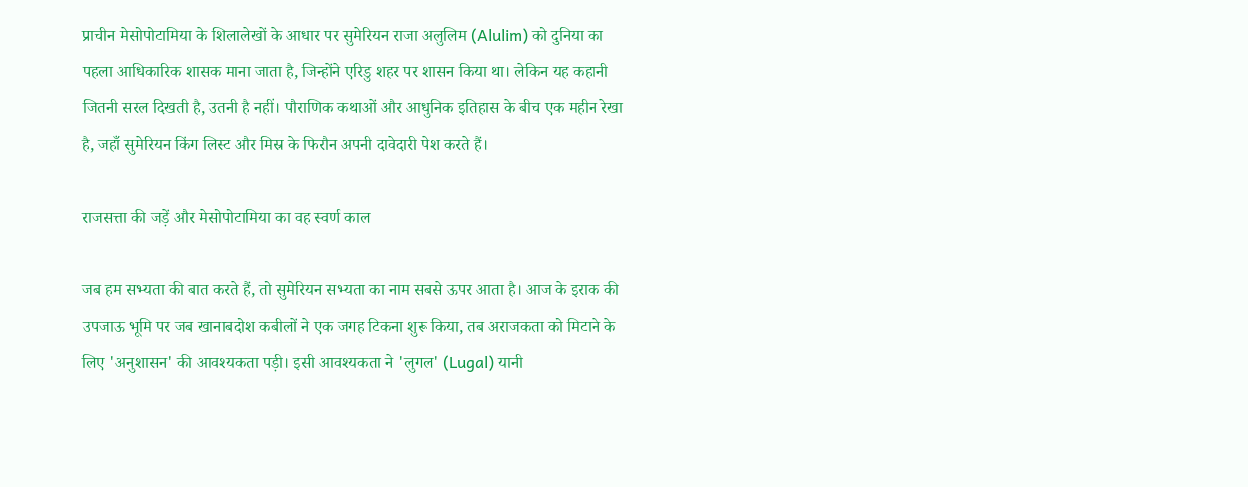प्राचीन मेसोपोटामिया के शिलालेखों के आधार पर सुमेरियन राजा अलुलिम (Alulim) को दुनिया का पहला आधिकारिक शासक माना जाता है, जिन्होंने एरिडु शहर पर शासन किया था। लेकिन यह कहानी जितनी सरल दिखती है, उतनी है नहीं। पौराणिक कथाओं और आधुनिक इतिहास के बीच एक महीन रेखा है, जहाँ सुमेरियन किंग लिस्ट और मिस्र के फिरौन अपनी दावेदारी पेश करते हैं।

राजसत्ता की जड़ें और मेसोपोटामिया का वह स्वर्ण काल

जब हम सभ्यता की बात करते हैं, तो सुमेरियन सभ्यता का नाम सबसे ऊपर आता है। आज के इराक की उपजाऊ भूमि पर जब खानाबदोश कबीलों ने एक जगह टिकना शुरू किया, तब अराजकता को मिटाने के लिए 'अनुशासन' की आवश्यकता पड़ी। इसी आवश्यकता ने 'लुगल' (Lugal) यानी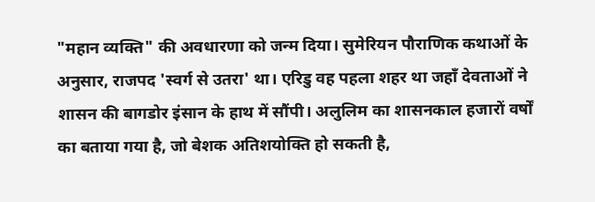"महान व्यक्ति" की अवधारणा को जन्म दिया। सुमेरियन पौराणिक कथाओं के अनुसार, राजपद 'स्वर्ग से उतरा' था। एरिडु वह पहला शहर था जहाँ देवताओं ने शासन की बागडोर इंसान के हाथ में सौंपी। अलुलिम का शासनकाल हजारों वर्षों का बताया गया है, जो बेशक अतिशयोक्ति हो सकती है,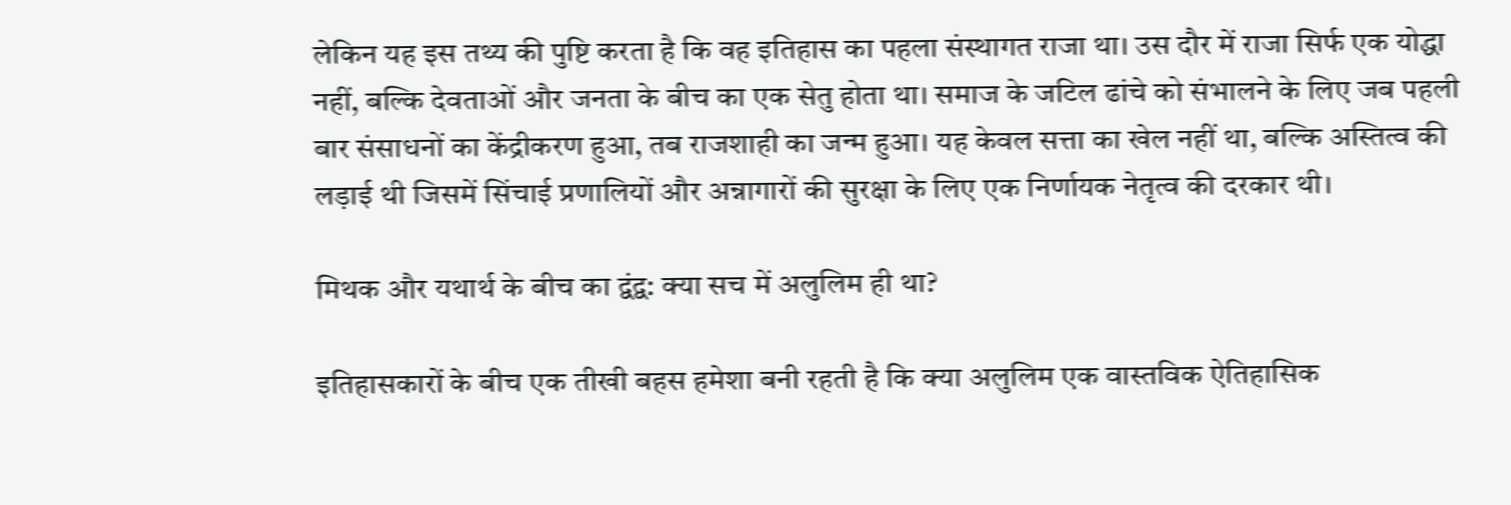लेकिन यह इस तथ्य की पुष्टि करता है कि वह इतिहास का पहला संस्थागत राजा था। उस दौर में राजा सिर्फ एक योद्धा नहीं, बल्कि देवताओं और जनता के बीच का एक सेतु होता था। समाज के जटिल ढांचे को संभालने के लिए जब पहली बार संसाधनों का केंद्रीकरण हुआ, तब राजशाही का जन्म हुआ। यह केवल सत्ता का खेल नहीं था, बल्कि अस्तित्व की लड़ाई थी जिसमें सिंचाई प्रणालियों और अन्नागारों की सुरक्षा के लिए एक निर्णायक नेतृत्व की दरकार थी।

मिथक और यथार्थ के बीच का द्वंद्व: क्या सच में अलुलिम ही था?

इतिहासकारों के बीच एक तीखी बहस हमेशा बनी रहती है कि क्या अलुलिम एक वास्तविक ऐतिहासिक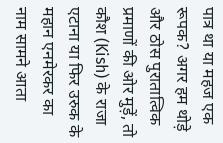पात्र था या महज एक रूपक? अगर हम थोड़े और ठोस पुरातात्विक प्रमाणों की ओर मुड़ें, तो कौश (Kish) के राजा एटाना या फिर उरुक के महान एनमेरकर का नाम सामने आता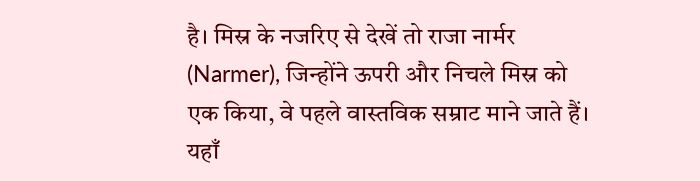है। मिस्र के नजरिए से देखें तो राजा नार्मर (Narmer), जिन्होंने ऊपरी और निचले मिस्र को एक किया, वे पहले वास्तविक सम्राट माने जाते हैं। यहाँ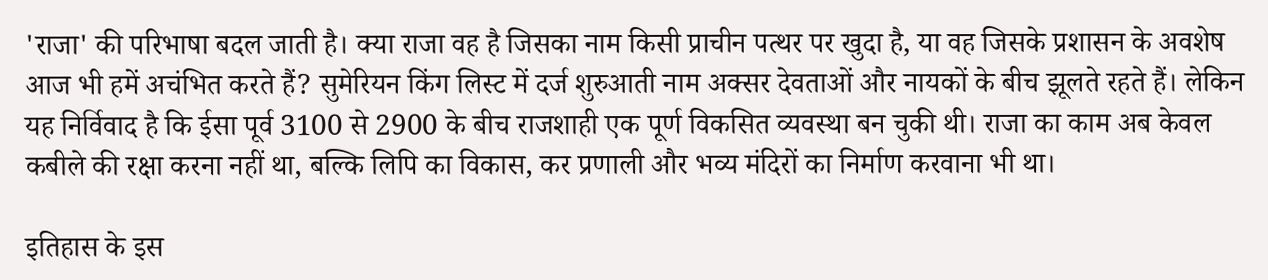'राजा' की परिभाषा बदल जाती है। क्या राजा वह है जिसका नाम किसी प्राचीन पत्थर पर खुदा है, या वह जिसके प्रशासन के अवशेष आज भी हमें अचंभित करते हैं? सुमेरियन किंग लिस्ट में दर्ज शुरुआती नाम अक्सर देवताओं और नायकों के बीच झूलते रहते हैं। लेकिन यह निर्विवाद है कि ईसा पूर्व 3100 से 2900 के बीच राजशाही एक पूर्ण विकसित व्यवस्था बन चुकी थी। राजा का काम अब केवल कबीले की रक्षा करना नहीं था, बल्कि लिपि का विकास, कर प्रणाली और भव्य मंदिरों का निर्माण करवाना भी था।

इतिहास के इस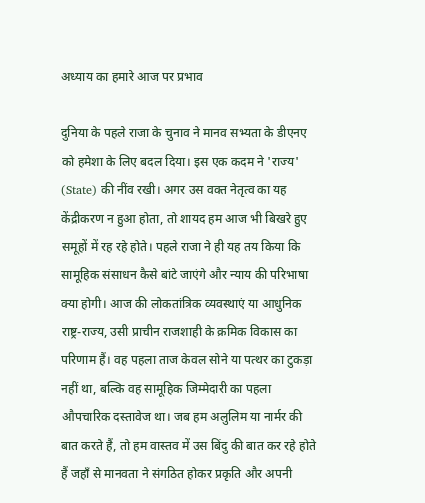अध्याय का हमारे आज पर प्रभाव

दुनिया के पहले राजा के चुनाव ने मानव सभ्यता के डीएनए को हमेशा के लिए बदल दिया। इस एक कदम ने 'राज्य' (State) की नींव रखी। अगर उस वक्त नेतृत्व का यह केंद्रीकरण न हुआ होता, तो शायद हम आज भी बिखरे हुए समूहों में रह रहे होते। पहले राजा ने ही यह तय किया कि सामूहिक संसाधन कैसे बांटे जाएंगे और न्याय की परिभाषा क्या होगी। आज की लोकतांत्रिक व्यवस्थाएं या आधुनिक राष्ट्र-राज्य, उसी प्राचीन राजशाही के क्रमिक विकास का परिणाम हैं। वह पहला ताज केवल सोने या पत्थर का टुकड़ा नहीं था, बल्कि वह सामूहिक जिम्मेदारी का पहला औपचारिक दस्तावेज था। जब हम अलुलिम या नार्मर की बात करते हैं, तो हम वास्तव में उस बिंदु की बात कर रहे होते हैं जहाँ से मानवता ने संगठित होकर प्रकृति और अपनी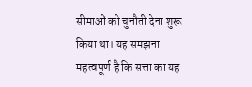सीमाओं को चुनौती देना शुरू किया था। यह समझना महत्वपूर्ण है कि सत्ता का यह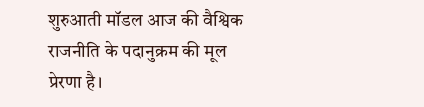शुरुआती मॉडल आज की वैश्विक राजनीति के पदानुक्रम की मूल प्रेरणा है।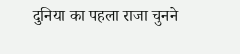दुनिया का पहला राजा चुनने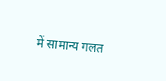में सामान्य गलत